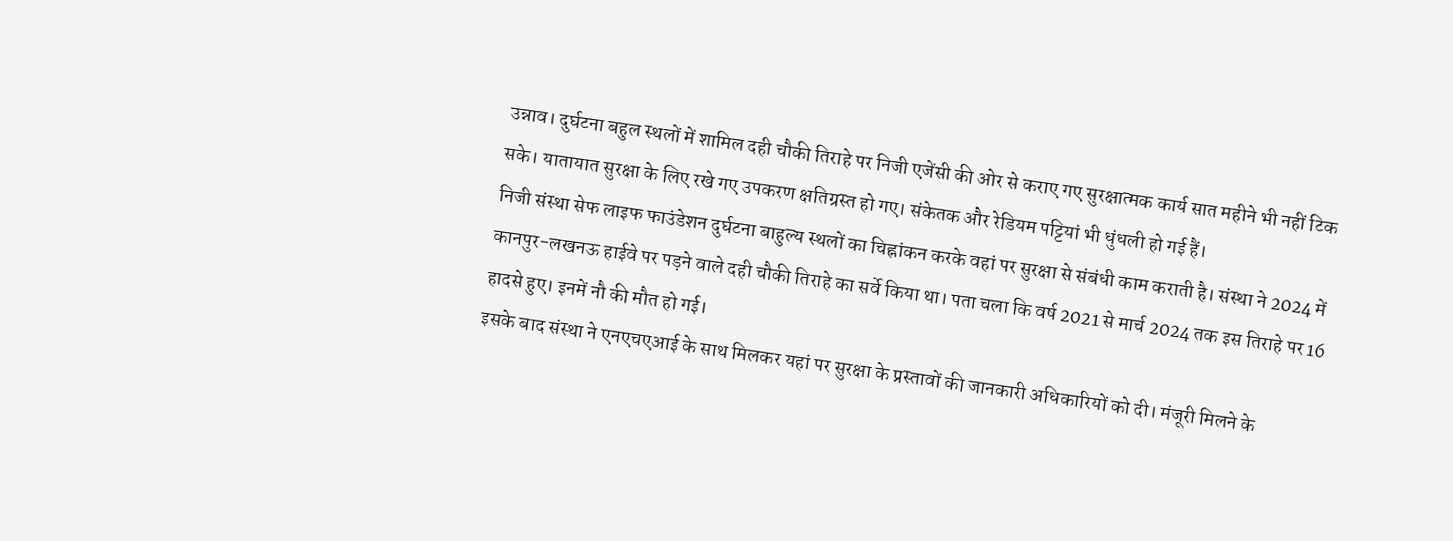उन्नाव। दुर्घटना बहुल स्थलों में शामिल दही चौकी तिराहे पर निजी एजेंसी की ओर से कराए गए सुरक्षात्मक कार्य सात महीने भी नहीं टिक सके। यातायात सुरक्षा के लिए रखे गए उपकरण क्षतिग्रस्त हो गए। संकेतक और रेडियम पट्टियां भी धुंधली हो गई हैं।
निजी संस्था सेफ लाइफ फाउंडेशन दुर्घटना बाहुल्य स्थलों का चिह्नांकन करके वहां पर सुरक्षा से संबंधी काम कराती है। संस्था ने 2024 में कानपुर-लखनऊ हाईवे पर पड़ने वाले दही चौकी तिराहे का सर्वे किया था। पता चला कि वर्ष 2021 से मार्च 2024 तक इस तिराहे पर 16 हादसे हुए। इनमें नौ की मौत हो गई।
इसके बाद संस्था ने एनएचएआई के साथ मिलकर यहां पर सुरक्षा के प्रस्तावों की जानकारी अधिकारियों को दी। मंजूरी मिलने के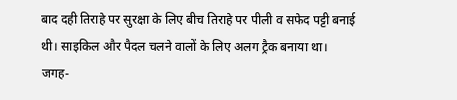बाद दही तिराहे पर सुरक्षा के लिए बीच तिराहे पर पीली व सफेद पट्टी बनाई थी। साइकिल और पैदल चलने वालों के लिए अलग ट्रैक बनाया था। जगह-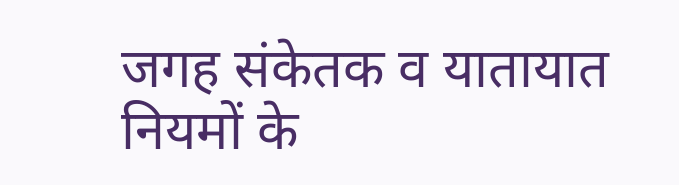जगह संकेतक व यातायात नियमों के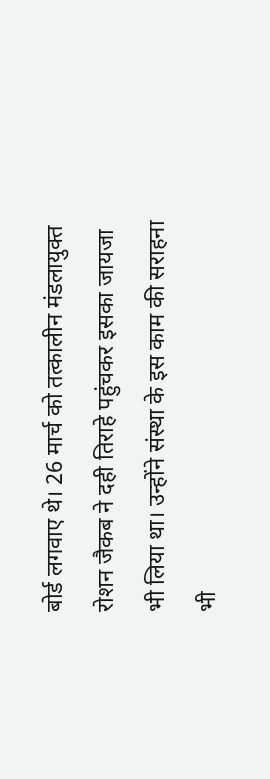बोर्ड लगवाए थे। 26 मार्च को तत्कालीन मंडलायुक्त रोशन जैकब ने दही तिराहे पहुंचकर इसका जायजा भी लिया था। उन्होंने संस्था के इस काम की सराहना भी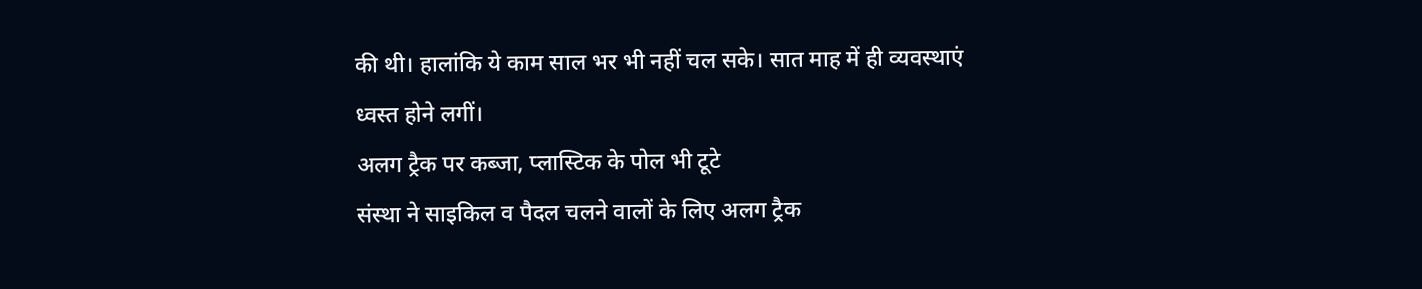की थी। हालांकि ये काम साल भर भी नहीं चल सके। सात माह में ही व्यवस्थाएं ध्वस्त होने लगीं।
अलग ट्रैक पर कब्जा, प्लास्टिक के पोल भी टूटे
संस्था ने साइकिल व पैदल चलने वालों के लिए अलग ट्रैक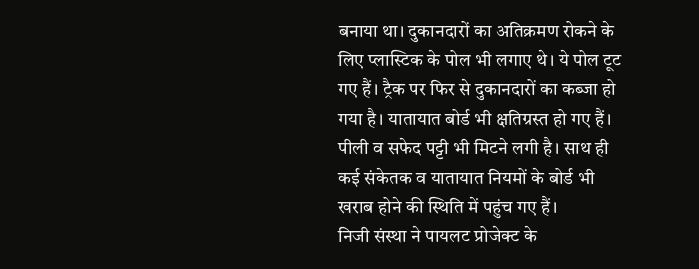बनाया था। दुकानदारों का अतिक्रमण रोकने के लिए प्लास्टिक के पोल भी लगाए थे। ये पोल टूट गए हैं। ट्रैक पर फिर से दुकानदारों का कब्जा हो गया है। यातायात बोर्ड भी क्षतिग्रस्त हो गए हैं। पीली व सफेद पट्टी भी मिटने लगी है। साथ ही कई संकेतक व यातायात नियमों के बोर्ड भी खराब होने की स्थिति में पहुंच गए हैं।
निजी संस्था ने पायलट प्रोजेक्ट के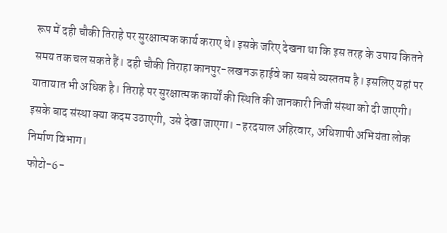रूप में दही चौकी तिराहे पर सुरक्षात्मक कार्य कराए थे। इसके जरिए देखना था कि इस तरह के उपाय कितने समय तक चल सकते हैं। दही चौकी तिराहा कानपुर-लखनऊ हाईवे का सबसे व्यस्ततम है। इसलिए यहां पर यातायात भी अधिक है। तिराहे पर सुरक्षात्मक कार्यों की स्थिति की जानकारी निजी संस्था को दी जाएगी। इसके बाद संस्था क्या कदम उठाएगी, उसे देखा जाएगा। -हरदयाल अहिरवार, अधिशाषी अभियंता लोक निर्माण विभाग।
फोटो-6-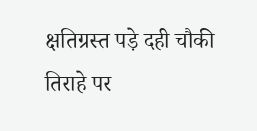क्षतिग्रस्त पड़े दही चौकी तिराहे पर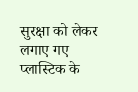सुरक्षा को लेकर लगाए गए प्लास्टिक के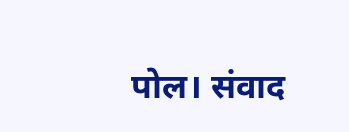पोल। संवाद